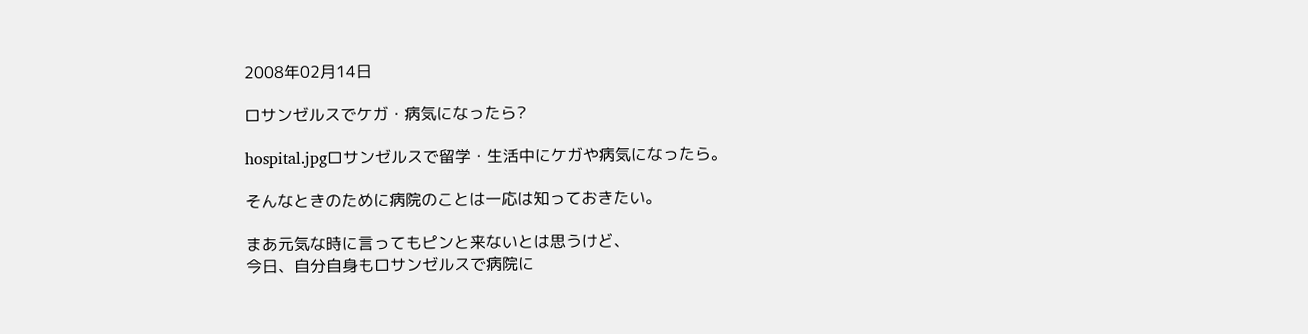2008年02月14日

ロサンゼルスでケガ・病気になったら?

hospital.jpgロサンゼルスで留学・生活中にケガや病気になったら。

そんなときのために病院のことは一応は知っておきたい。

まあ元気な時に言ってもピンと来ないとは思うけど、
今日、自分自身もロサンゼルスで病院に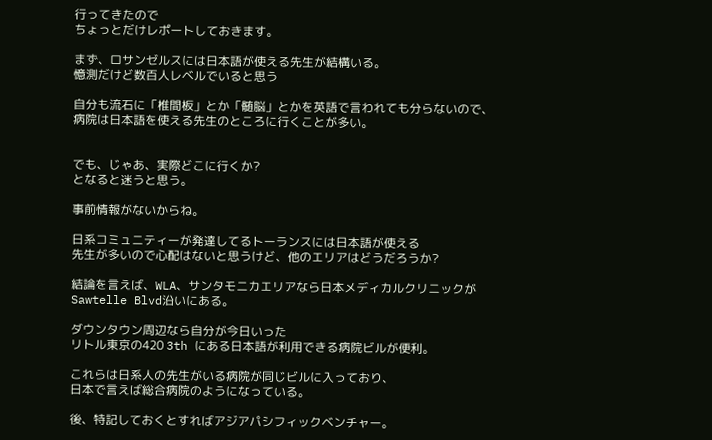行ってきたので
ちょっとだけレポートしておきます。

まず、ロサンゼルスには日本語が使える先生が結構いる。
憶測だけど数百人レベルでいると思う

自分も流石に「椎間板」とか「髄脳」とかを英語で言われても分らないので、
病院は日本語を使える先生のところに行くことが多い。


でも、じゃあ、実際どこに行くか?
となると迷うと思う。

事前情報がないからね。

日系コミュニティーが発達してるトーランスには日本語が使える
先生が多いので心配はないと思うけど、他のエリアはどうだろうか?

結論を言えば、WLA、サンタモニカエリアなら日本メディカルクリニックが
Sawtelle Blvd沿いにある。

ダウンタウン周辺なら自分が今日いった
リトル東京の420 3th にある日本語が利用できる病院ビルが便利。

これらは日系人の先生がいる病院が同じビルに入っており、
日本で言えば総合病院のようになっている。

後、特記しておくとすればアジアパシフィックベンチャー。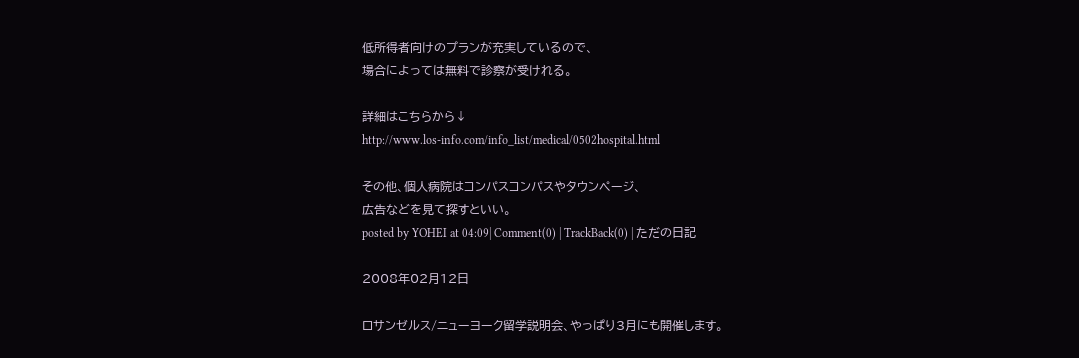低所得者向けのプランが充実しているので、
場合によっては無料で診察が受けれる。

詳細はこちらから↓
http://www.los-info.com/info_list/medical/0502hospital.html

その他、個人病院はコンパスコンパスやタウンページ、
広告などを見て探すといい。
posted by YOHEI at 04:09| Comment(0) | TrackBack(0) | ただの日記

2008年02月12日

ロサンゼルス/ニューヨーク留学説明会、やっぱり3月にも開催します。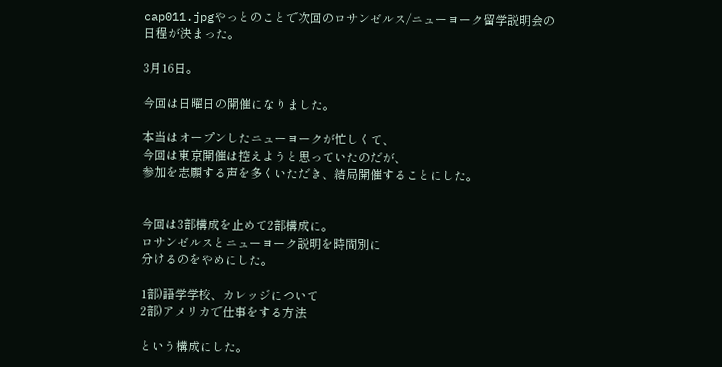cap011.jpgやっとのことで次回のロサンゼルス/ニューヨーク留学説明会の
日程が決まった。

3月16日。

今回は日曜日の開催になりました。

本当はオープンしたニューヨークが忙しくて、
今回は東京開催は控えようと思っていたのだが、
参加を志願する声を多くいただき、結局開催することにした。


今回は3部構成を止めて2部構成に。
ロサンゼルスとニューヨーク説明を時間別に
分けるのをやめにした。

1部)語学学校、カレッジについて
2部)アメリカで仕事をする方法

という構成にした。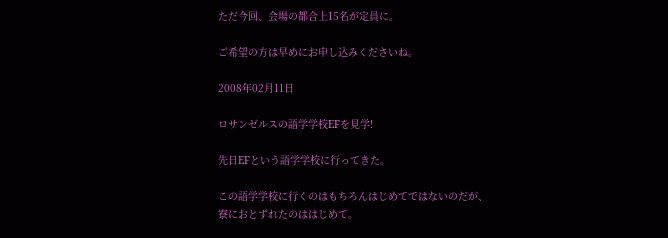ただ今回、会場の都合上15名が定員に。

ご希望の方は早めにお申し込みくださいね。

2008年02月11日

ロサンゼルスの語学学校EFを見学!

先日EFという語学学校に行ってきた。

この語学学校に行くのはもちろんはじめてではないのだが、
寮におとずれたのははじめて。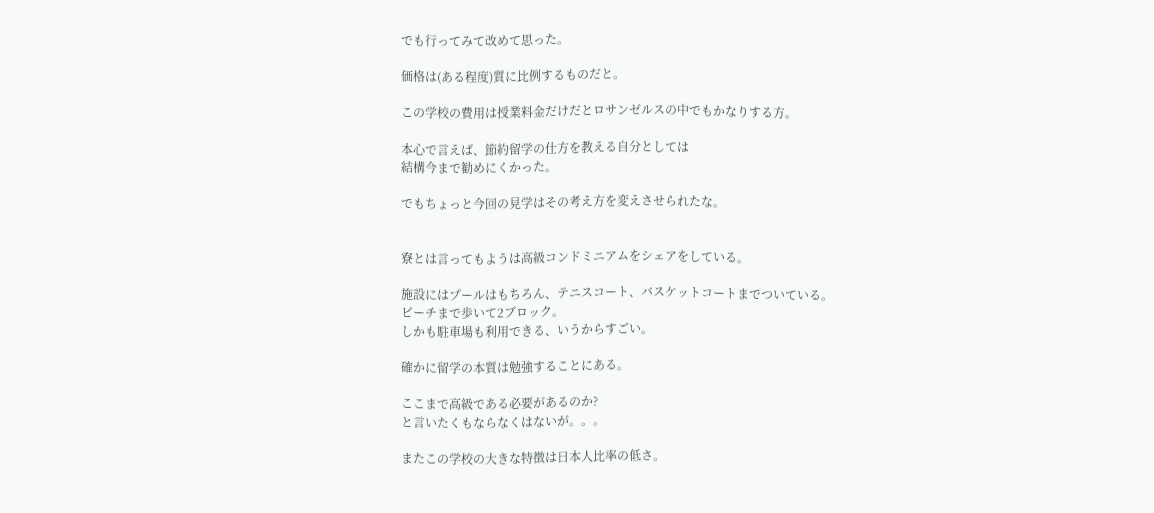でも行ってみて改めて思った。

価格は(ある程度)質に比例するものだと。

この学校の費用は授業料金だけだとロサンゼルスの中でもかなりする方。

本心で言えば、節約留学の仕方を教える自分としては
結構今まで勧めにくかった。

でもちょっと今回の見学はその考え方を変えさせられたな。


寮とは言ってもようは高級コンドミニアムをシェアをしている。

施設にはプールはもちろん、テニスコート、バスケットコートまでついている。
ビーチまで歩いて2ブロック。
しかも駐車場も利用できる、いうからすごい。

確かに留学の本質は勉強することにある。

ここまで高級である必要があるのか?
と言いたくもならなくはないが。。。

またこの学校の大きな特徴は日本人比率の低さ。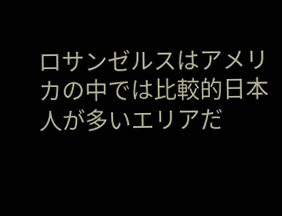ロサンゼルスはアメリカの中では比較的日本人が多いエリアだ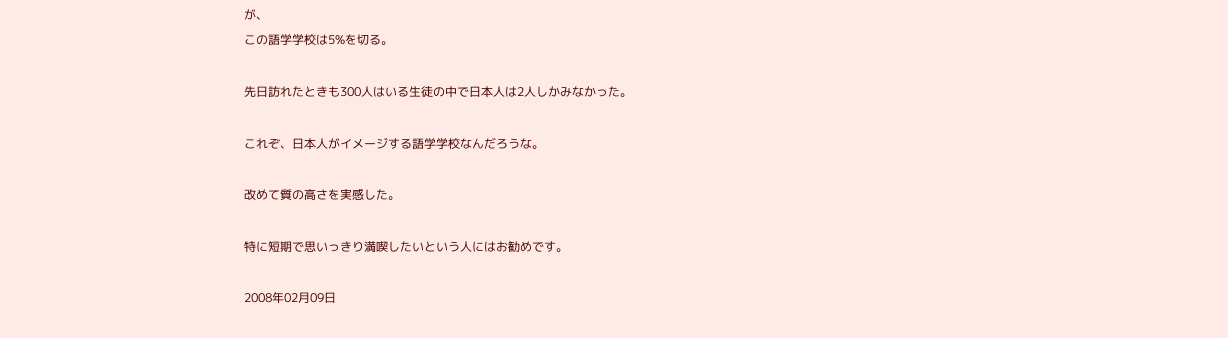が、
この語学学校は5%を切る。

先日訪れたときも300人はいる生徒の中で日本人は2人しかみなかった。

これぞ、日本人がイメージする語学学校なんだろうな。

改めて質の高さを実感した。

特に短期で思いっきり満喫したいという人にはお勧めです。

2008年02月09日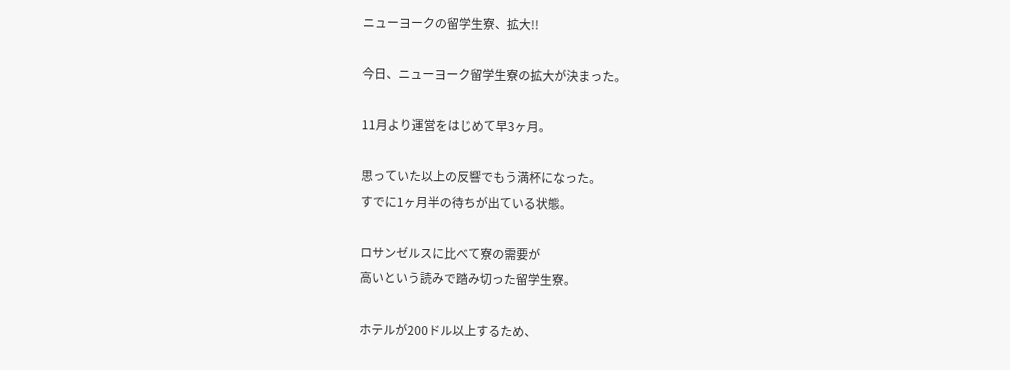ニューヨークの留学生寮、拡大!!

今日、ニューヨーク留学生寮の拡大が決まった。

11月より運営をはじめて早3ヶ月。

思っていた以上の反響でもう満杯になった。
すでに1ヶ月半の待ちが出ている状態。

ロサンゼルスに比べて寮の需要が
高いという読みで踏み切った留学生寮。

ホテルが200ドル以上するため、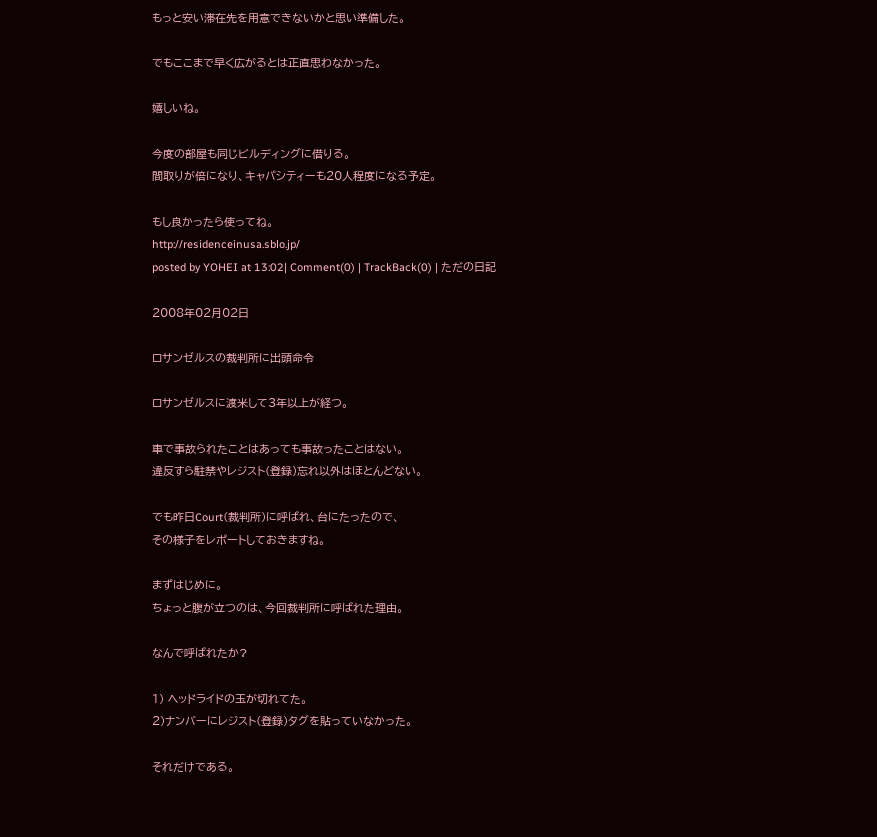もっと安い滞在先を用意できないかと思い準備した。

でもここまで早く広がるとは正直思わなかった。

嬉しいね。

今度の部屋も同じビルディングに借りる。
間取りが倍になり、キャパシティーも20人程度になる予定。

もし良かったら使ってね。
http://residenceinusa.sblo.jp/
posted by YOHEI at 13:02| Comment(0) | TrackBack(0) | ただの日記

2008年02月02日

ロサンゼルスの裁判所に出頭命令

ロサンゼルスに渡米して3年以上が経つ。

車で事故られたことはあっても事故ったことはない。
違反すら駐禁やレジスト(登録)忘れ以外はほとんどない。

でも昨日Court(裁判所)に呼ばれ、台にたったので、
その様子をレポートしておきますね。

まずはじめに。
ちょっと腹が立つのは、今回裁判所に呼ばれた理由。

なんで呼ばれたか?

1) ヘッドライドの玉が切れてた。
2)ナンバーにレジスト(登録)タグを貼っていなかった。

それだけである。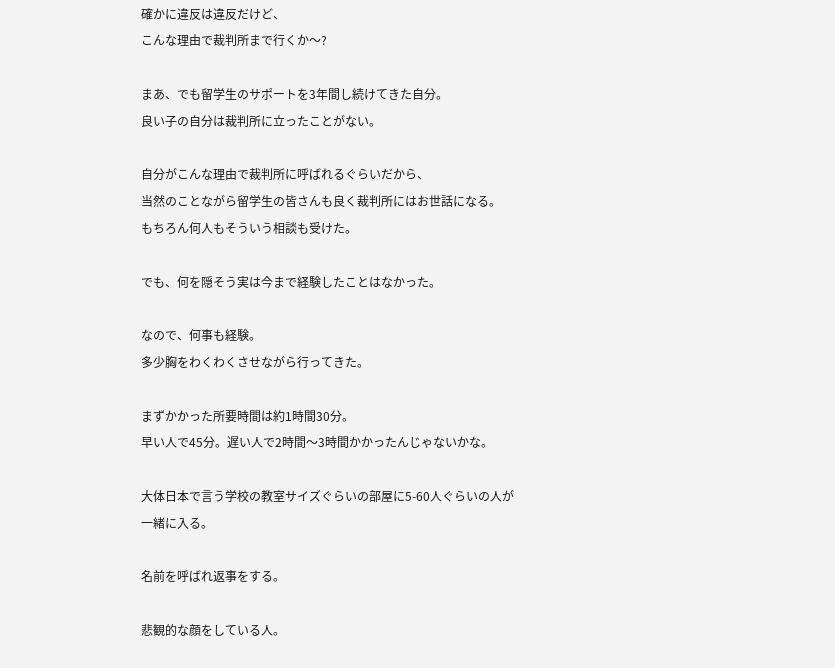確かに違反は違反だけど、
こんな理由で裁判所まで行くか〜?

まあ、でも留学生のサポートを3年間し続けてきた自分。
良い子の自分は裁判所に立ったことがない。

自分がこんな理由で裁判所に呼ばれるぐらいだから、
当然のことながら留学生の皆さんも良く裁判所にはお世話になる。
もちろん何人もそういう相談も受けた。

でも、何を隠そう実は今まで経験したことはなかった。

なので、何事も経験。
多少胸をわくわくさせながら行ってきた。

まずかかった所要時間は約1時間30分。
早い人で45分。遅い人で2時間〜3時間かかったんじゃないかな。

大体日本で言う学校の教室サイズぐらいの部屋に5-60人ぐらいの人が
一緒に入る。

名前を呼ばれ返事をする。

悲観的な顔をしている人。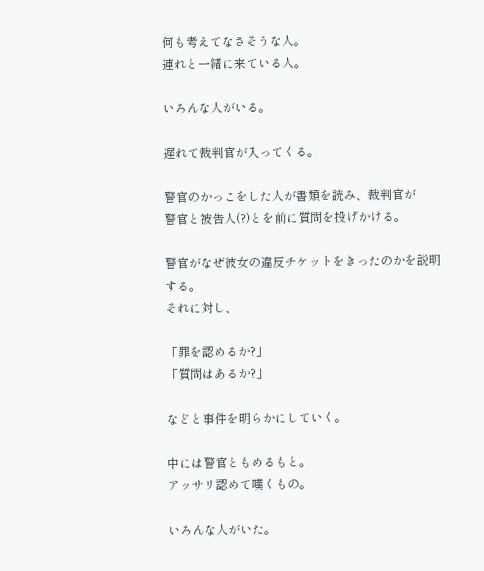何も考えてなさそうな人。
連れと一緒に来ている人。

いろんな人がいる。

遅れて裁判官が入ってくる。

警官のかっこをした人が書類を読み、裁判官が
警官と被告人(?)とを前に質問を投げかける。

警官がなぜ彼女の違反チケットをきったのかを説明する。
それに対し、

「罪を認めるか?」
「質問はあるか?」

などと事件を明らかにしていく。

中には警官ともめるもと。
アッサリ認めて嘆くもの。

いろんな人がいた。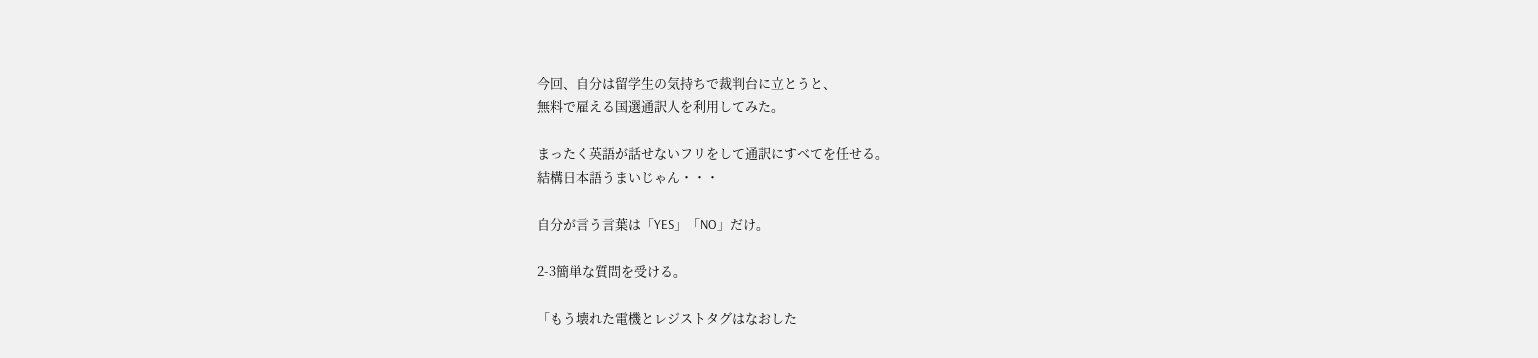今回、自分は留学生の気持ちで裁判台に立とうと、
無料で雇える国選通訳人を利用してみた。

まったく英語が話せないフリをして通訳にすべてを任せる。
結構日本語うまいじゃん・・・

自分が言う言葉は「YES」「NO」だけ。

2-3簡単な質問を受ける。

「もう壊れた電機とレジストタグはなおした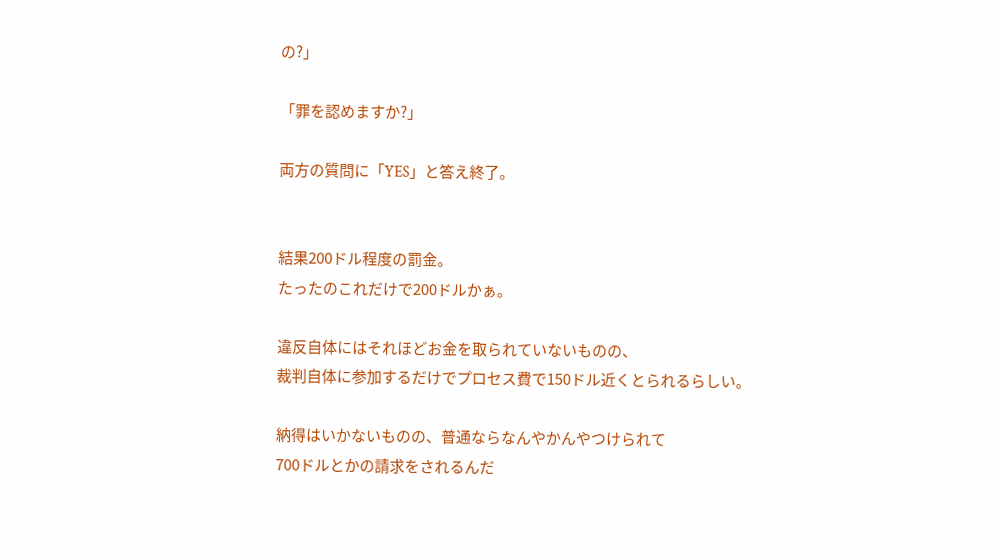の?」

「罪を認めますか?」

両方の質問に「YES」と答え終了。


結果200ドル程度の罰金。
たったのこれだけで200ドルかぁ。

違反自体にはそれほどお金を取られていないものの、
裁判自体に参加するだけでプロセス費で150ドル近くとられるらしい。

納得はいかないものの、普通ならなんやかんやつけられて
700ドルとかの請求をされるんだ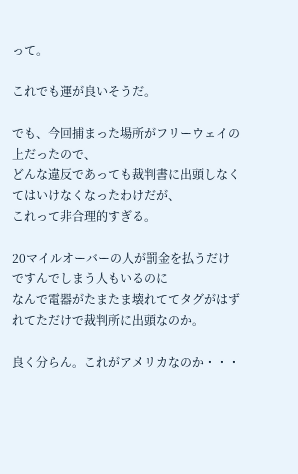って。

これでも運が良いそうだ。

でも、今回捕まった場所がフリーウェイの上だったので、
どんな違反であっても裁判書に出頭しなくてはいけなくなったわけだが、
これって非合理的すぎる。

20マイルオーバーの人が罰金を払うだけですんでしまう人もいるのに
なんで電器がたまたま壊れててタグがはずれてただけで裁判所に出頭なのか。

良く分らん。これがアメリカなのか・・・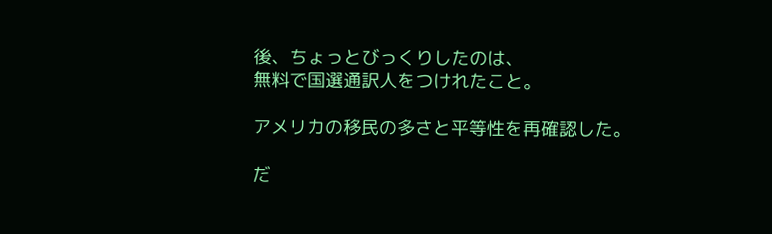後、ちょっとびっくりしたのは、
無料で国選通訳人をつけれたこと。

アメリカの移民の多さと平等性を再確認した。

だ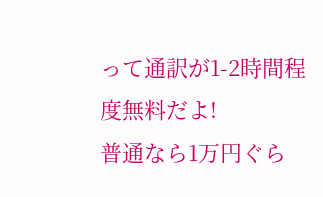って通訳が1-2時間程度無料だよ!
普通なら1万円ぐら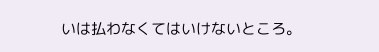いは払わなくてはいけないところ。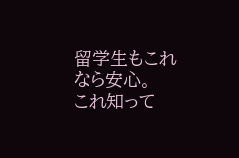留学生もこれなら安心。
これ知って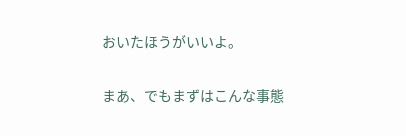おいたほうがいいよ。

まあ、でもまずはこんな事態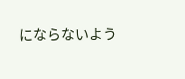にならないよう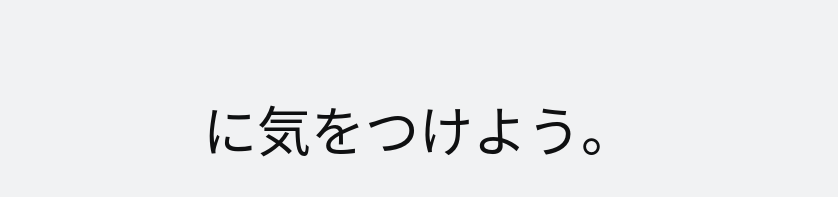に気をつけよう。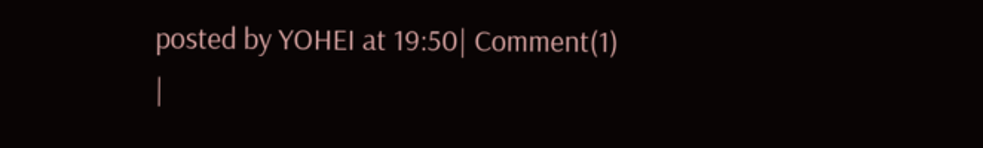posted by YOHEI at 19:50| Comment(1) |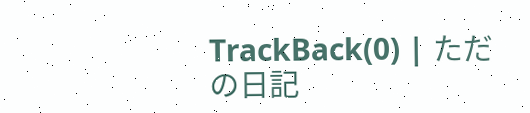TrackBack(0) | ただの日記